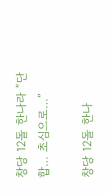창당 12돌 한나라 “단합… 초심으로…”

창당 12돌 한나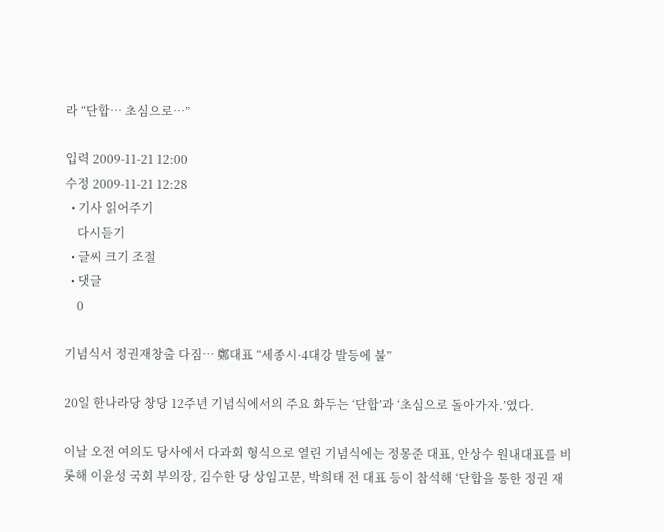라 “단합… 초심으로…”

입력 2009-11-21 12:00
수정 2009-11-21 12:28
  • 기사 읽어주기
    다시듣기
  • 글씨 크기 조절
  • 댓글
    0

기념식서 정권재창출 다짐… 鄭대표 “세종시·4대강 발등에 불”

20일 한나라당 창당 12주년 기념식에서의 주요 화두는 ‘단합’과 ‘초심으로 돌아가자.’였다.

이날 오전 여의도 당사에서 다과회 형식으로 열린 기념식에는 정몽준 대표, 안상수 원내대표를 비롯해 이윤성 국회 부의장, 김수한 당 상임고문, 박희태 전 대표 등이 참석해 ‘단합을 통한 정권 재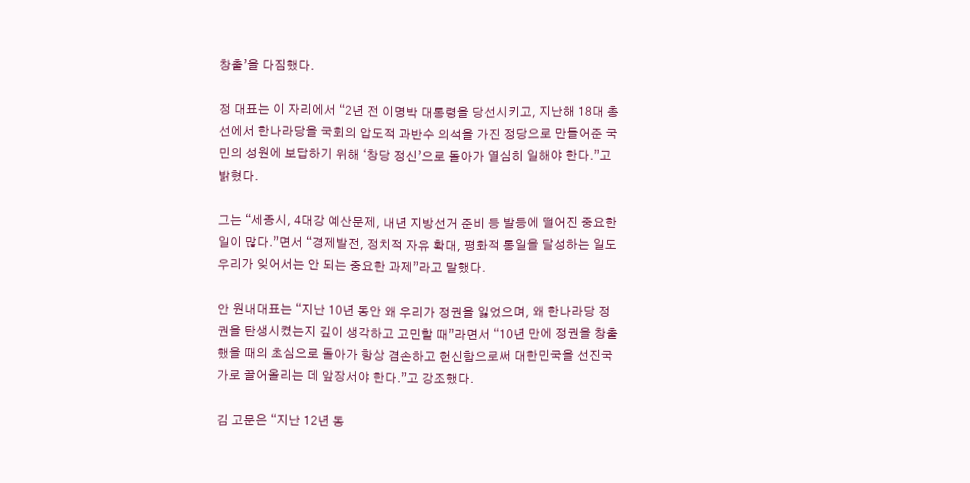창출’을 다짐했다.

정 대표는 이 자리에서 “2년 전 이명박 대통령을 당선시키고, 지난해 18대 총선에서 한나라당을 국회의 압도적 과반수 의석을 가진 정당으로 만들어준 국민의 성원에 보답하기 위해 ‘창당 정신’으로 돌아가 열심히 일해야 한다.”고 밝혔다.

그는 “세종시, 4대강 예산문제, 내년 지방선거 준비 등 발등에 떨어진 중요한 일이 많다.”면서 “경제발전, 정치적 자유 확대, 평화적 통일을 달성하는 일도 우리가 잊어서는 안 되는 중요한 과제”라고 말했다.

안 원내대표는 “지난 10년 동안 왜 우리가 정권을 잃었으며, 왜 한나라당 정권을 탄생시켰는지 깊이 생각하고 고민할 때”라면서 “10년 만에 정권을 창출했을 때의 초심으로 돌아가 항상 겸손하고 헌신함으로써 대한민국을 선진국가로 끌어올리는 데 앞장서야 한다.”고 강조했다.

김 고문은 “지난 12년 동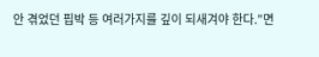안 겪었던 핍박 등 여러가지를 깊이 되새겨야 한다.”면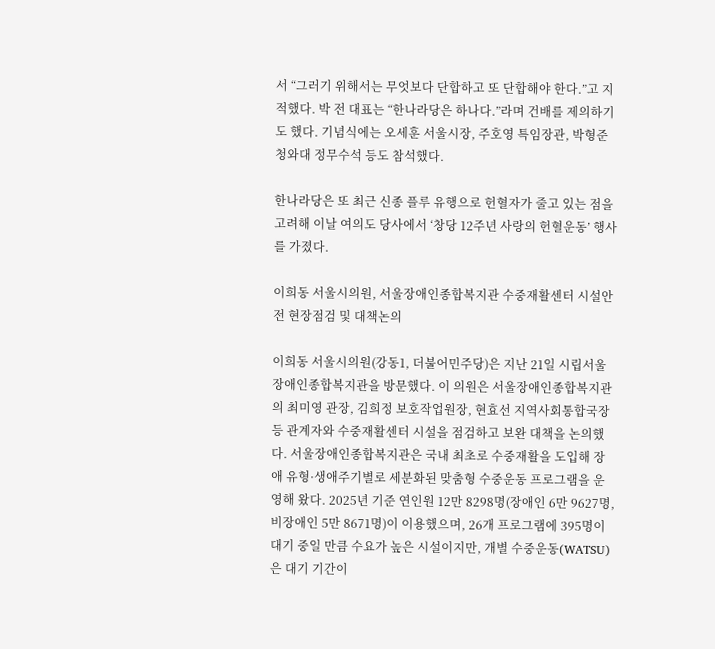서 “그러기 위해서는 무엇보다 단합하고 또 단합해야 한다.”고 지적했다. 박 전 대표는 “한나라당은 하나다.”라며 건배를 제의하기도 했다. 기념식에는 오세훈 서울시장, 주호영 특임장관, 박형준 청와대 정무수석 등도 참석했다.

한나라당은 또 최근 신종 플루 유행으로 헌혈자가 줄고 있는 점을 고려해 이날 여의도 당사에서 ‘창당 12주년 사랑의 헌혈운동’ 행사를 가졌다.

이희동 서울시의원, 서울장애인종합복지관 수중재활센터 시설안전 현장점검 및 대책논의

이희동 서울시의원(강동1, 더불어민주당)은 지난 21일 시립서울장애인종합복지관을 방문했다. 이 의원은 서울장애인종합복지관의 최미영 관장, 김희정 보호작업원장, 현효선 지역사회통합국장 등 관계자와 수중재활센터 시설을 점검하고 보완 대책을 논의했다. 서울장애인종합복지관은 국내 최초로 수중재활을 도입해 장애 유형·생애주기별로 세분화된 맞춤형 수중운동 프로그램을 운영해 왔다. 2025년 기준 연인원 12만 8298명(장애인 6만 9627명, 비장애인 5만 8671명)이 이용했으며, 26개 프로그램에 395명이 대기 중일 만큼 수요가 높은 시설이지만, 개별 수중운동(WATSU)은 대기 기간이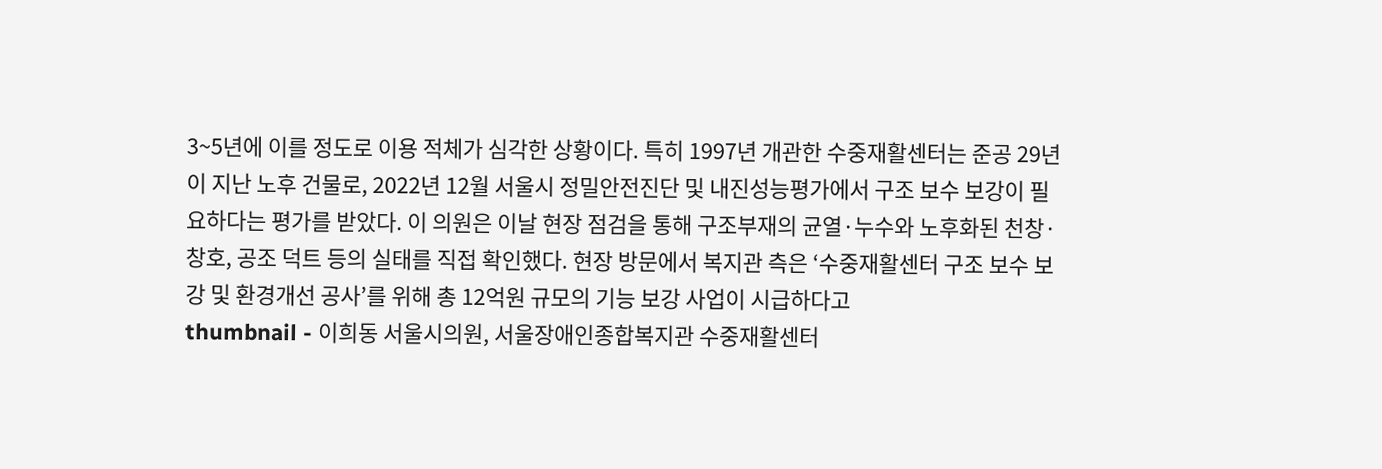3~5년에 이를 정도로 이용 적체가 심각한 상황이다. 특히 1997년 개관한 수중재활센터는 준공 29년이 지난 노후 건물로, 2022년 12월 서울시 정밀안전진단 및 내진성능평가에서 구조 보수 보강이 필요하다는 평가를 받았다. 이 의원은 이날 현장 점검을 통해 구조부재의 균열·누수와 노후화된 천창·창호, 공조 덕트 등의 실태를 직접 확인했다. 현장 방문에서 복지관 측은 ‘수중재활센터 구조 보수 보강 및 환경개선 공사’를 위해 총 12억원 규모의 기능 보강 사업이 시급하다고
thumbnail - 이희동 서울시의원, 서울장애인종합복지관 수중재활센터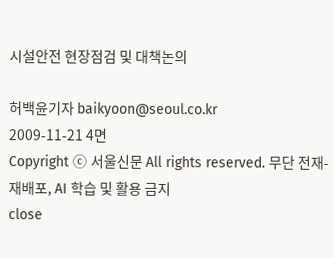시설안전 현장점검 및 대책논의

허백윤기자 baikyoon@seoul.co.kr
2009-11-21 4면
Copyright ⓒ 서울신문 All rights reserved. 무단 전재-재배포, AI 학습 및 활용 금지
close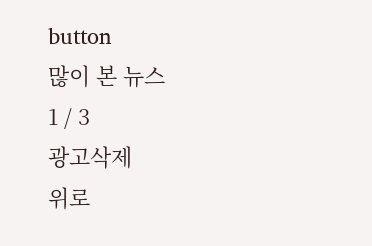button
많이 본 뉴스
1 / 3
광고삭제
위로